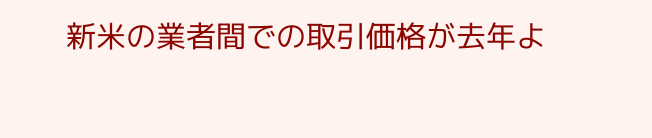新米の業者間での取引価格が去年よ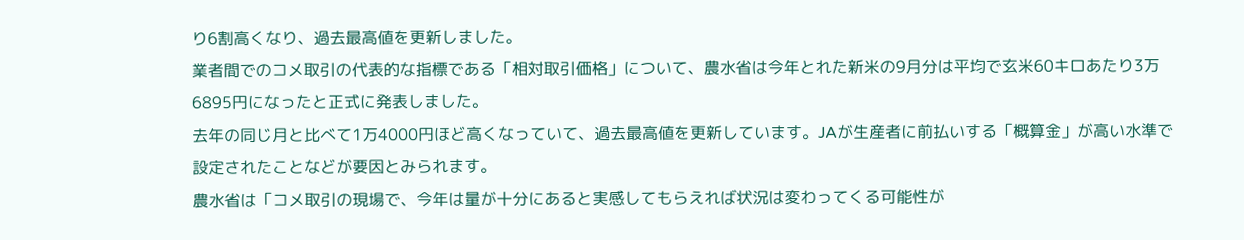り6割高くなり、過去最高値を更新しました。
業者間でのコメ取引の代表的な指標である「相対取引価格」について、農水省は今年とれた新米の9月分は平均で玄米60キロあたり3万6895円になったと正式に発表しました。
去年の同じ月と比べて1万4000円ほど高くなっていて、過去最高値を更新しています。JAが生産者に前払いする「概算金」が高い水準で設定されたことなどが要因とみられます。
農水省は「コメ取引の現場で、今年は量が十分にあると実感してもらえれば状況は変わってくる可能性が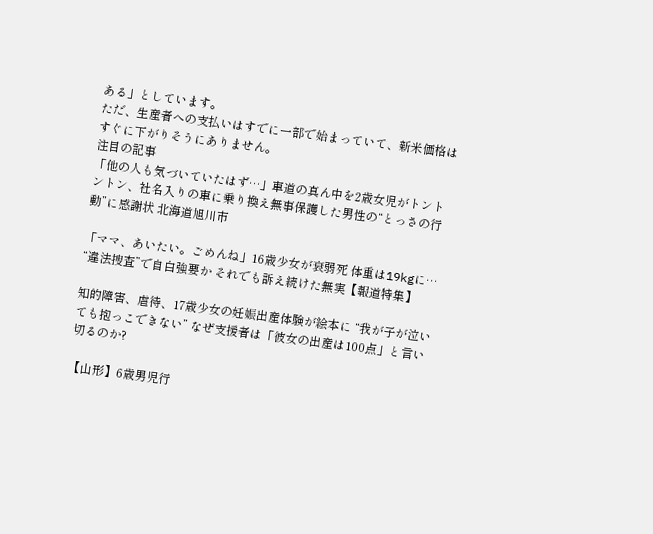ある」としています。
ただ、生産者への支払いはすでに一部で始まっていて、新米価格はすぐに下がりそうにありません。
注目の記事
「他の人も気づいていたはず…」車道の真ん中を2歳女児がトントントン、社名入りの車に乗り換え無事保護した男性の“とっさの行動”に感謝状 北海道旭川市

「ママ、あいたい。ごめんね」16歳少女が衰弱死 体重は19kgに… “違法捜査”で自白強要か それでも訴え続けた無実【報道特集】

知的障害、虐待、17歳少女の妊娠出産体験が絵本に “我が子が泣いても抱っこできない” なぜ支援者は「彼女の出産は100点」と言い切るのか?

【山形】6歳男児行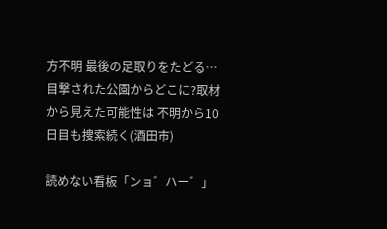方不明 最後の足取りをたどる…目撃された公園からどこに?取材から見えた可能性は 不明から10日目も捜索続く(酒田市)

読めない看板「ンョ゛ハー゛」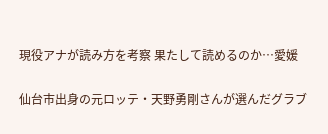現役アナが読み方を考察 果たして読めるのか…愛媛

仙台市出身の元ロッテ・天野勇剛さんが選んだグラブ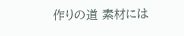作りの道 素材には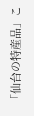「仙台の特産品」こ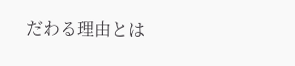だわる理由とは